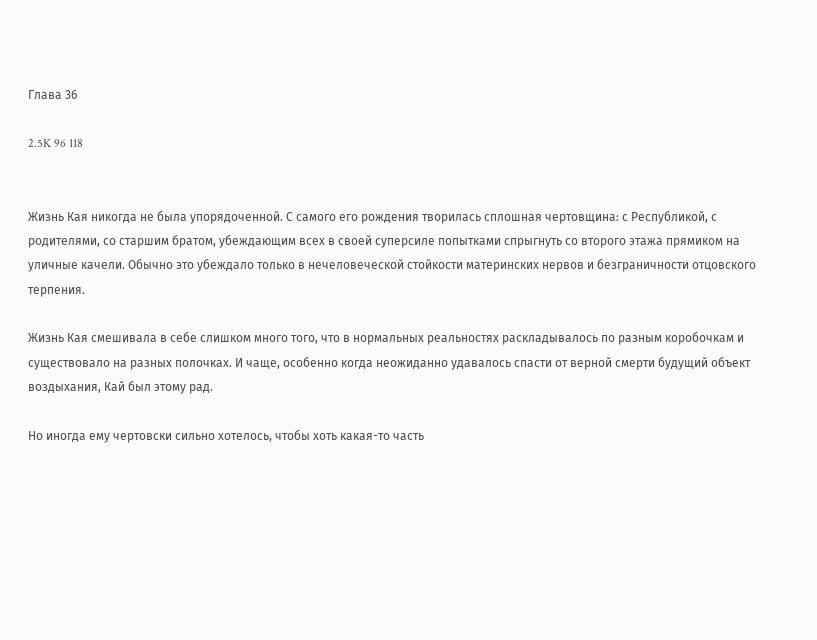Глава 36

2.5K 96 118


Жизнь Кая никогда не была упорядоченной. С самого его рождения творилась сплошная чертовщина: с Республикой, с родителями, со старшим братом, убеждающим всех в своей суперсиле попытками спрыгнуть со второго этажа прямиком на уличные качели. Обычно это убеждало только в нечеловеческой стойкости материнских нервов и безграничности отцовского терпения.

Жизнь Кая смешивала в себе слишком много того, что в нормальных реальностях раскладывалось по разным коробочкам и существовало на разных полочках. И чаще, особенно когда неожиданно удавалось спасти от верной смерти будущий объект воздыхания, Кай был этому рад.

Но иногда ему чертовски сильно хотелось, чтобы хоть какая-то часть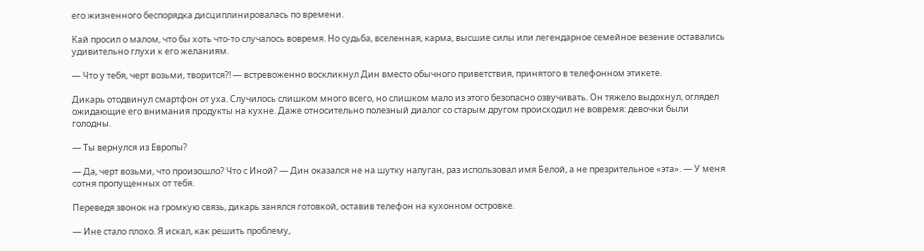его жизненного беспорядка дисциплинировалась по времени.

Кай просил о малом, что бы хоть что-то случалось вовремя. Но судьба, вселенная, карма, высшие силы или легендарное семейное везение оставались удивительно глухи к его желаниям.

— Что у тебя, черт возьми, творится?! — встревоженно воскликнул Дин вместо обычного приветствия, принятого в телефонном этикете.

Дикарь отодвинул смартфон от уха. Случилось слишком много всего, но слишком мало из этого безопасно озвучивать. Он тяжело выдохнул, оглядел ожидающие его внимания продукты на кухне. Даже относительно полезный диалог со старым другом происходил не вовремя: девочки были голодны.

— Ты вернулся из Европы?

— Да, черт возьми, что произошло? Что с Иной? — Дин оказался не на шутку напуган, раз использовал имя Белой, а не презрительное «эта». — У меня сотня пропущенных от тебя.

Переведя звонок на громкую связь, дикарь занялся готовкой, оставив телефон на кухонном островке.

— Ине стало плохо. Я искал, как решить проблему,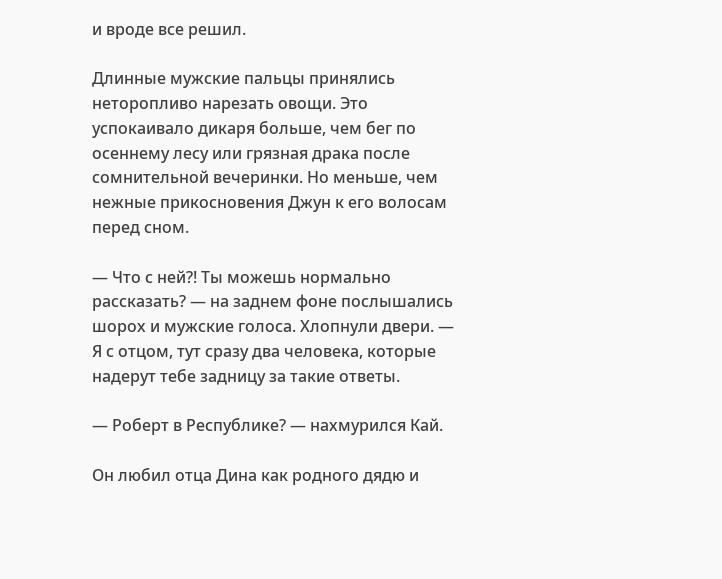и вроде все решил.

Длинные мужские пальцы принялись неторопливо нарезать овощи. Это успокаивало дикаря больше, чем бег по осеннему лесу или грязная драка после сомнительной вечеринки. Но меньше, чем нежные прикосновения Джун к его волосам перед сном.

— Что с ней?! Ты можешь нормально рассказать? — на заднем фоне послышались шорох и мужские голоса. Хлопнули двери. — Я с отцом, тут сразу два человека, которые надерут тебе задницу за такие ответы.

— Роберт в Республике? — нахмурился Кай.

Он любил отца Дина как родного дядю и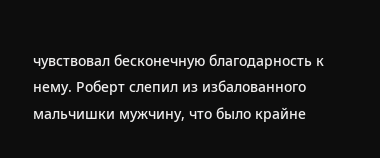чувствовал бесконечную благодарность к нему. Роберт слепил из избалованного мальчишки мужчину, что было крайне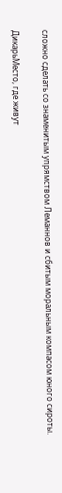сложно сделать со знаменитым упрямством Леманнов и сбитым моральным компасом юного сироты.

ДикарьМесто, где живут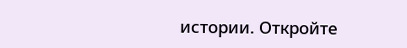истории. Откройте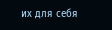их для себя